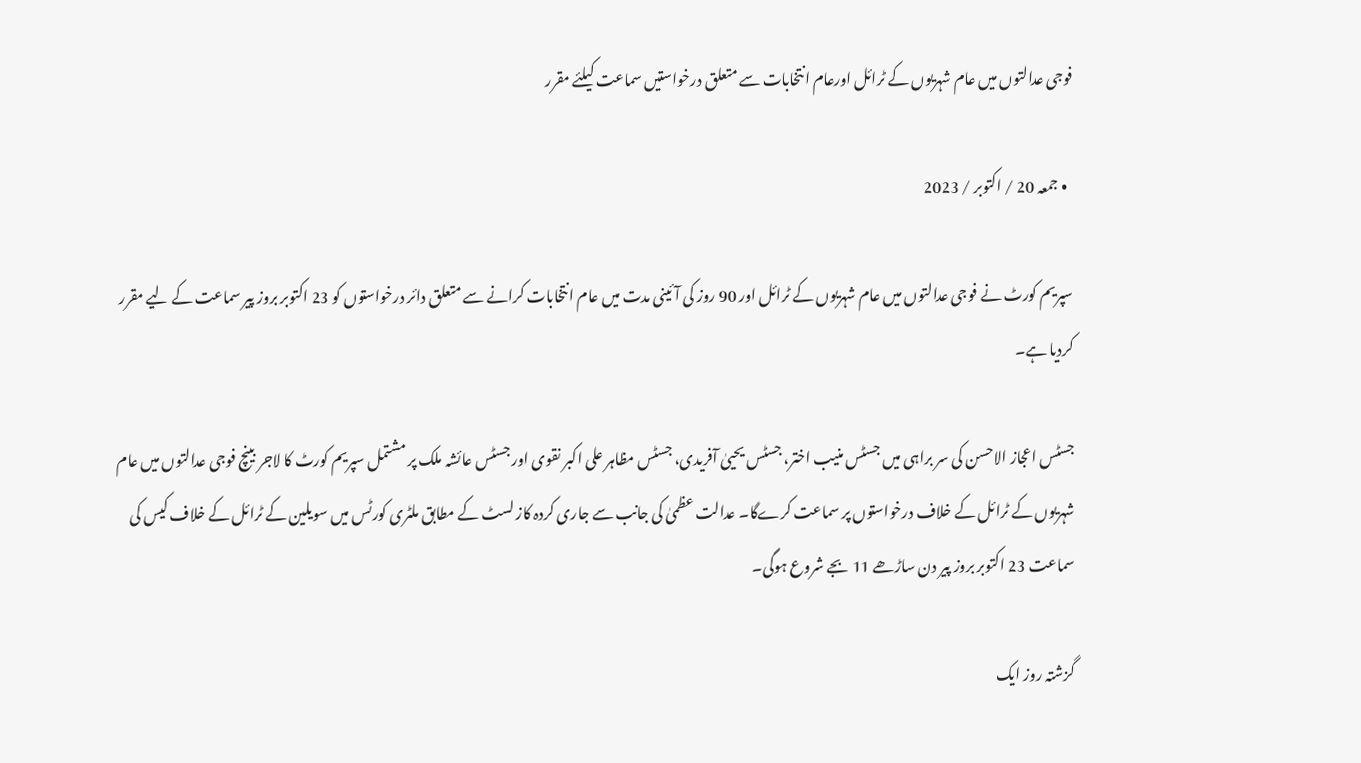فوجی عدالتوں میں عام شہریوں کے ٹرائل اورعام انتخابات سے متعلق درخواستیں سماعت کیلئے مقرر

  • جمعہ 20 / اکتوبر / 2023

سپریم کورٹ نے فوجی عدالتوں میں عام شہریوں کے ٹرائل اور 90 روز کی آئینی مدت میں عام انتخابات کرانے سے متعلق دائر درخواستوں کو 23 اکتوبر بروز پیر سماعت کے لیے مقرر کردیا ہے۔

جسٹس اعجاز الاحسن کی سر براہی میں جسٹس منیب اختر، جسٹس یحییٰ آفریدی، جسٹس مظاہر علی اکبر نقوی اور جسٹس عائشہ ملک پر مشتمل سپریم کورٹ کا لاجر بینچ فوجی عدالتوں میں عام شہریوں کے ٹرائل کے خلاف درخواستوں پر سماعت کرےگا۔ عدالت عظمیٰ کی جانب سے جاری کردہ کاز لسٹ کے مطابق ملٹری کورٹس میں سویلین کے ٹرائل کے خلاف کیس کی سماعت 23 اکتوبر بروز پیر دن ساڑھے 11 بجے شروع ہوگی۔

گزشتہ روز ایک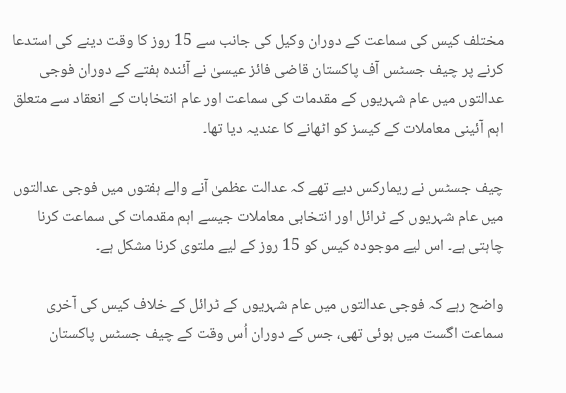مختلف کیس کی سماعت کے دوران وکیل کی جانب سے 15 روز کا وقت دینے کی استدعا کرنے پر چیف جسٹس آف پاکستان قاضی فائز عیسیٰ نے آئندہ ہفتے کے دوران فوجی عدالتوں میں عام شہریوں کے مقدمات کی سماعت اور عام انتخابات کے انعقاد سے متعلق اہم آئینی معاملات کے کیسز کو اٹھانے کا عندیہ دیا تھا۔

چیف جسٹس نے ریمارکس دیے تھے کہ عدالت عظمیٰ آنے والے ہفتوں میں فوجی عدالتوں میں عام شہریوں کے ٹرائل اور انتخابی معاملات جیسے اہم مقدمات کی سماعت کرنا چاہتی ہے۔ اس لیے موجودہ کیس کو 15 روز کے لیے ملتوی کرنا مشکل ہے۔

واضح رہے کہ فوجی عدالتوں میں عام شہریوں کے ٹرائل کے خلاف کیس کی آخری سماعت اگست میں ہوئی تھی، جس کے دوران اُس وقت کے چیف جسٹس پاکستان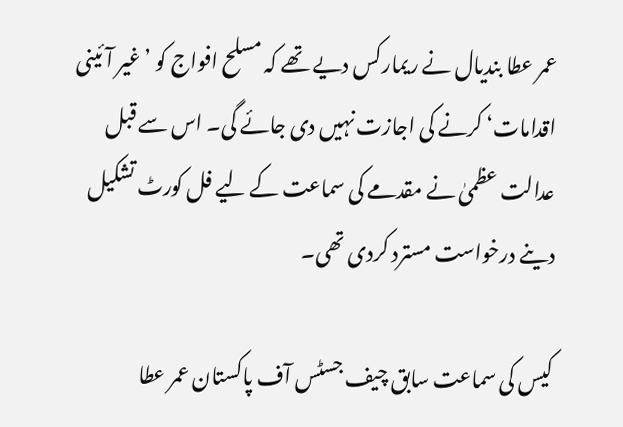عمر عطا بندیال نے ریمارکس دیے تھے کہ مسلح افواج کو ’غیر آئینی اقدامات‘ کرنے کی اجازت نہیں دی جائے گی۔ اس سے قبل عدالت عظمیٰ نے مقدمے کی سماعت کے لیے فل کورٹ تشکیل دینے درخواست مسترد کردی تھی۔

کیس کی سماعت سابق چیف جسٹس آف پاکستان عمر عطا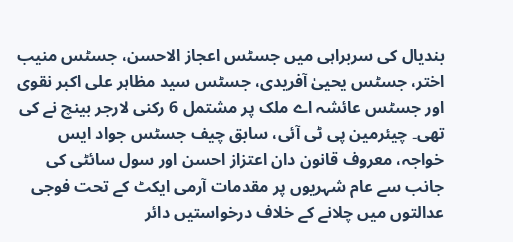بندیال کی سربراہی میں جسٹس اعجاز الاحسن، جسٹس منیب اختر، جسٹس یحییٰ آفریدی، جسٹس سید مظاہر علی اکبر نقوی اور جسٹس عائشہ اے ملک پر مشتمل 6 رکنی لارجر بینچ نے کی تھی۔ چیئرمین پی ٹی آئی، سابق چیف جسٹس جواد ایس خواجہ، معروف قانون دان اعتزاز احسن اور سول سائٹی کی جانب سے عام شہریوں پر مقدمات آرمی ایکٹ کے تحت فوجی عدالتوں میں چلانے کے خلاف درخواستیں دائر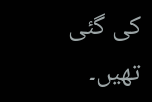کی گئی تھیں۔